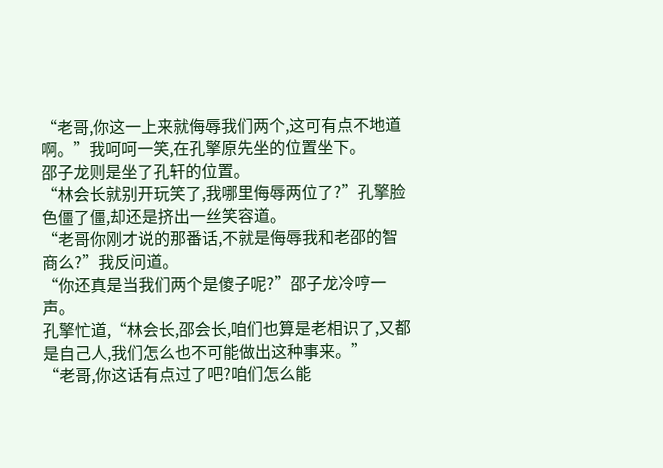“老哥,你这一上来就侮辱我们两个,这可有点不地道啊。”我呵呵一笑,在孔擎原先坐的位置坐下。
邵子龙则是坐了孔轩的位置。
“林会长就别开玩笑了,我哪里侮辱两位了?”孔擎脸色僵了僵,却还是挤出一丝笑容道。
“老哥你刚才说的那番话,不就是侮辱我和老邵的智商么?”我反问道。
“你还真是当我们两个是傻子呢?”邵子龙冷哼一声。
孔擎忙道,“林会长,邵会长,咱们也算是老相识了,又都是自己人,我们怎么也不可能做出这种事来。”
“老哥,你这话有点过了吧?咱们怎么能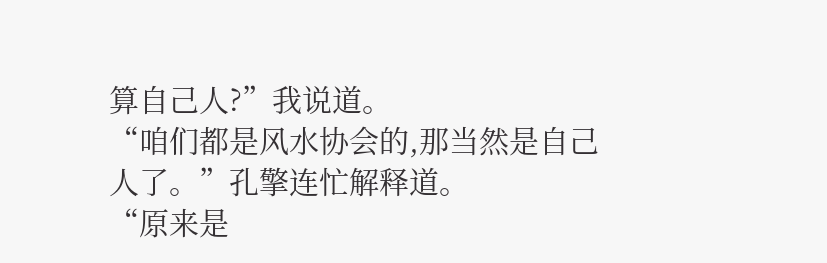算自己人?”我说道。
“咱们都是风水协会的,那当然是自己人了。”孔擎连忙解释道。
“原来是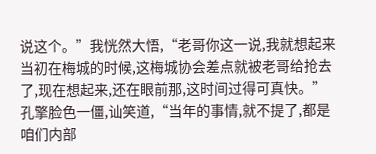说这个。”我恍然大悟,“老哥你这一说,我就想起来当初在梅城的时候,这梅城协会差点就被老哥给抢去了,现在想起来,还在眼前那,这时间过得可真快。”
孔擎脸色一僵,讪笑道,“当年的事情,就不提了,都是咱们内部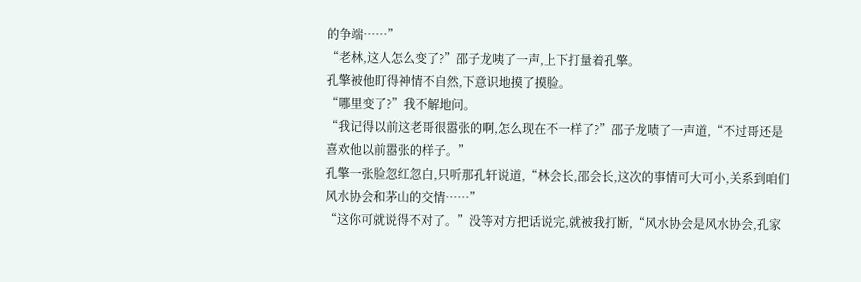的争端……”
“老林,这人怎么变了?”邵子龙咦了一声,上下打量着孔擎。
孔擎被他盯得神情不自然,下意识地摸了摸脸。
“哪里变了?”我不解地问。
“我记得以前这老哥很嚣张的啊,怎么现在不一样了?”邵子龙啧了一声道,“不过哥还是喜欢他以前嚣张的样子。”
孔擎一张脸忽红忽白,只听那孔轩说道,“林会长,邵会长,这次的事情可大可小,关系到咱们风水协会和茅山的交情……”
“这你可就说得不对了。”没等对方把话说完,就被我打断,“风水协会是风水协会,孔家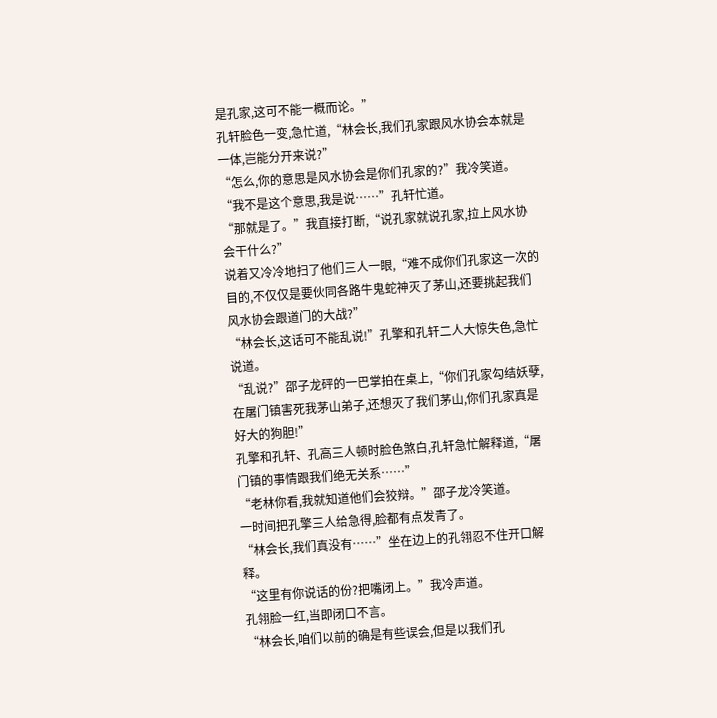是孔家,这可不能一概而论。”
孔轩脸色一变,急忙道,“林会长,我们孔家跟风水协会本就是一体,岂能分开来说?”
“怎么,你的意思是风水协会是你们孔家的?”我冷笑道。
“我不是这个意思,我是说……”孔轩忙道。
“那就是了。”我直接打断,“说孔家就说孔家,拉上风水协会干什么?”
说着又冷冷地扫了他们三人一眼,“难不成你们孔家这一次的目的,不仅仅是要伙同各路牛鬼蛇神灭了茅山,还要挑起我们风水协会跟道门的大战?”
“林会长,这话可不能乱说!”孔擎和孔轩二人大惊失色,急忙说道。
“乱说?”邵子龙砰的一巴掌拍在桌上,“你们孔家勾结妖孽,在屠门镇害死我茅山弟子,还想灭了我们茅山,你们孔家真是好大的狗胆!”
孔擎和孔轩、孔高三人顿时脸色煞白,孔轩急忙解释道,“屠门镇的事情跟我们绝无关系……”
“老林你看,我就知道他们会狡辩。”邵子龙冷笑道。
一时间把孔擎三人给急得,脸都有点发青了。
“林会长,我们真没有……”坐在边上的孔翎忍不住开口解释。
“这里有你说话的份?把嘴闭上。”我冷声道。
孔翎脸一红,当即闭口不言。
“林会长,咱们以前的确是有些误会,但是以我们孔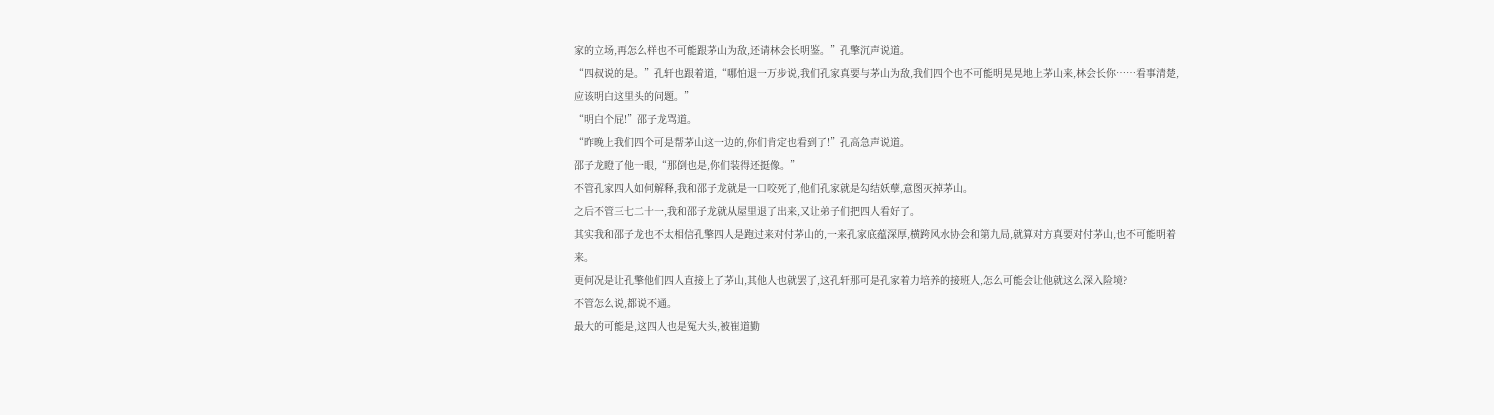家的立场,再怎么样也不可能跟茅山为敌,还请林会长明鉴。”孔擎沉声说道。
“四叔说的是。”孔轩也跟着道,“哪怕退一万步说,我们孔家真要与茅山为敌,我们四个也不可能明晃晃地上茅山来,林会长你……看事清楚,应该明白这里头的问题。”
“明白个屁!”邵子龙骂道。
“昨晚上我们四个可是帮茅山这一边的,你们肯定也看到了!”孔高急声说道。
邵子龙瞪了他一眼,“那倒也是,你们装得还挺像。”
不管孔家四人如何解释,我和邵子龙就是一口咬死了,他们孔家就是勾结妖孽,意图灭掉茅山。
之后不管三七二十一,我和邵子龙就从屋里退了出来,又让弟子们把四人看好了。
其实我和邵子龙也不太相信孔擎四人是跑过来对付茅山的,一来孔家底蕴深厚,横跨风水协会和第九局,就算对方真要对付茅山,也不可能明着来。
更何况是让孔擎他们四人直接上了茅山,其他人也就罢了,这孔轩那可是孔家着力培养的接班人,怎么可能会让他就这么深入险境?
不管怎么说,都说不通。
最大的可能是,这四人也是冤大头,被崔道勤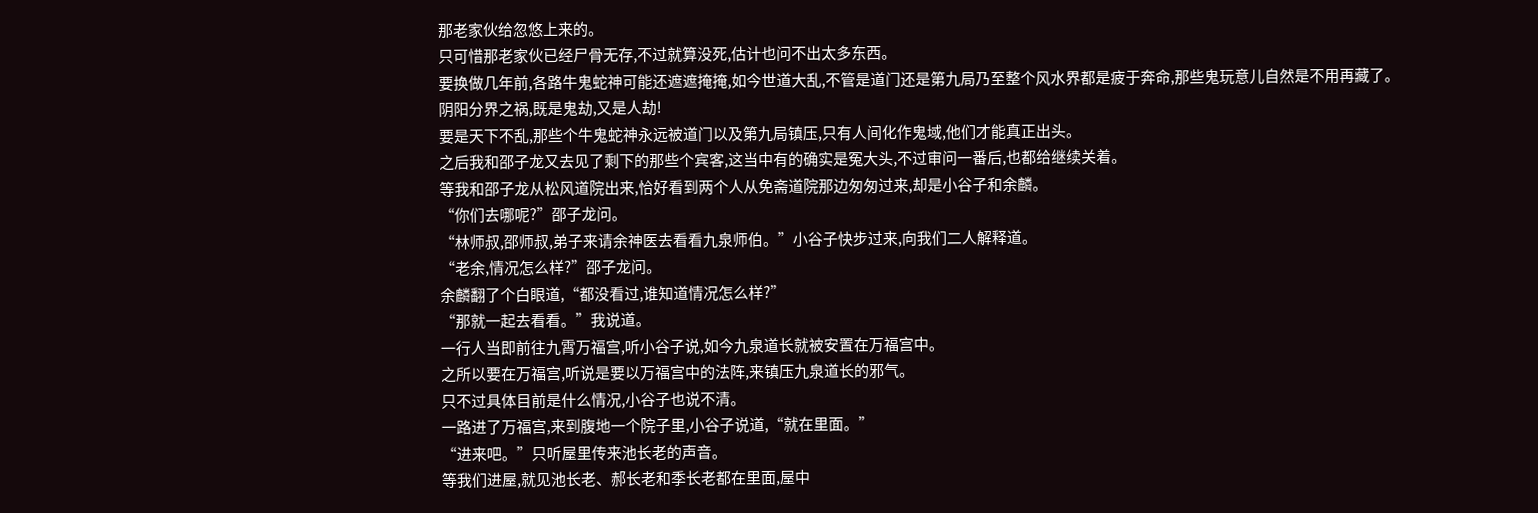那老家伙给忽悠上来的。
只可惜那老家伙已经尸骨无存,不过就算没死,估计也问不出太多东西。
要换做几年前,各路牛鬼蛇神可能还遮遮掩掩,如今世道大乱,不管是道门还是第九局乃至整个风水界都是疲于奔命,那些鬼玩意儿自然是不用再藏了。
阴阳分界之祸,既是鬼劫,又是人劫!
要是天下不乱,那些个牛鬼蛇神永远被道门以及第九局镇压,只有人间化作鬼域,他们才能真正出头。
之后我和邵子龙又去见了剩下的那些个宾客,这当中有的确实是冤大头,不过审问一番后,也都给继续关着。
等我和邵子龙从松风道院出来,恰好看到两个人从免斋道院那边匆匆过来,却是小谷子和余麟。
“你们去哪呢?”邵子龙问。
“林师叔,邵师叔,弟子来请余神医去看看九泉师伯。”小谷子快步过来,向我们二人解释道。
“老余,情况怎么样?”邵子龙问。
余麟翻了个白眼道,“都没看过,谁知道情况怎么样?”
“那就一起去看看。”我说道。
一行人当即前往九霄万福宫,听小谷子说,如今九泉道长就被安置在万福宫中。
之所以要在万福宫,听说是要以万福宫中的法阵,来镇压九泉道长的邪气。
只不过具体目前是什么情况,小谷子也说不清。
一路进了万福宫,来到腹地一个院子里,小谷子说道,“就在里面。”
“进来吧。”只听屋里传来池长老的声音。
等我们进屋,就见池长老、郝长老和季长老都在里面,屋中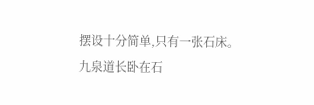摆设十分简单,只有一张石床。
九泉道长卧在石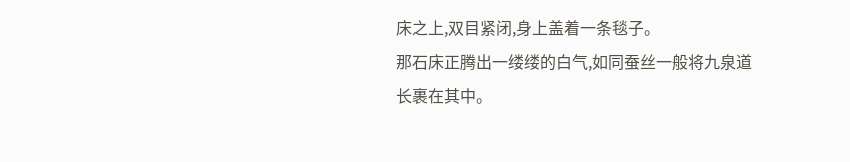床之上,双目紧闭,身上盖着一条毯子。
那石床正腾出一缕缕的白气,如同蚕丝一般将九泉道长裹在其中。